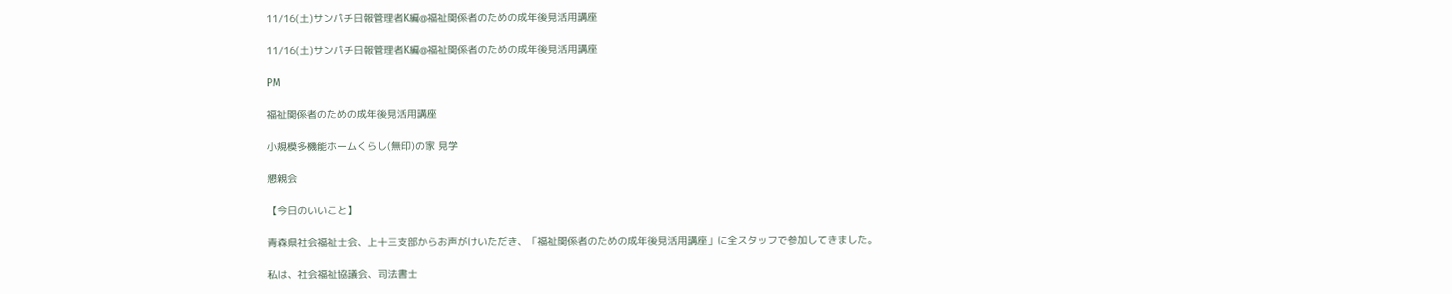11/16(土)サンパチ日報管理者K編@福祉関係者のための成年後見活用講座

11/16(土)サンパチ日報管理者K編@福祉関係者のための成年後見活用講座

PM

福祉関係者のための成年後見活用講座

小規模多機能ホームくらし(無印)の家 見学

懇親会

【今日のいいこと】

青森県社会福祉士会、上十三支部からお声がけいただき、「福祉関係者のための成年後見活用講座」に全スタッフで参加してきました。

私は、社会福祉協議会、司法書士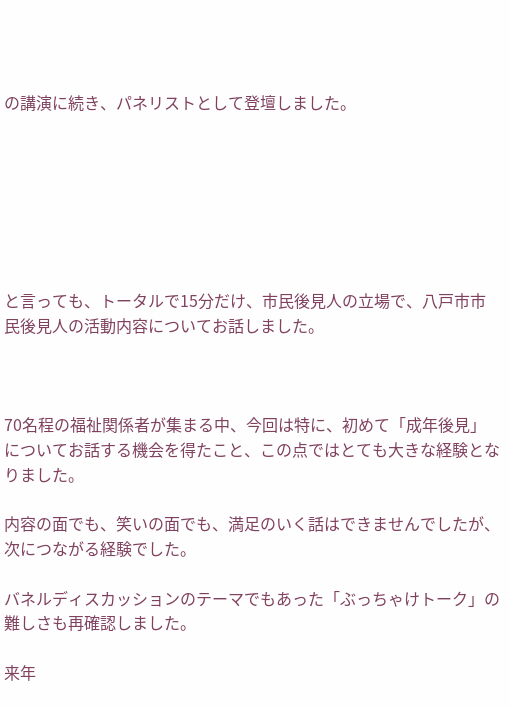の講演に続き、パネリストとして登壇しました。







と言っても、トータルで15分だけ、市民後見人の立場で、八戸市市民後見人の活動内容についてお話しました。



70名程の福祉関係者が集まる中、今回は特に、初めて「成年後見」についてお話する機会を得たこと、この点ではとても大きな経験となりました。

内容の面でも、笑いの面でも、満足のいく話はできませんでしたが、次につながる経験でした。

バネルディスカッションのテーマでもあった「ぶっちゃけトーク」の難しさも再確認しました。

来年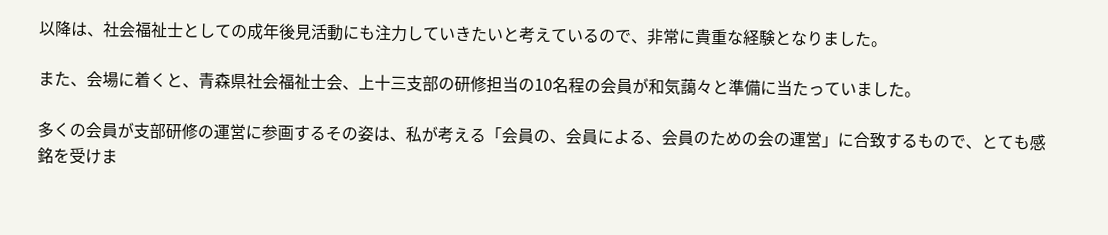以降は、社会福祉士としての成年後見活動にも注力していきたいと考えているので、非常に貴重な経験となりました。

また、会場に着くと、青森県社会福祉士会、上十三支部の研修担当の10名程の会員が和気藹々と準備に当たっていました。

多くの会員が支部研修の運営に参画するその姿は、私が考える「会員の、会員による、会員のための会の運営」に合致するもので、とても感銘を受けま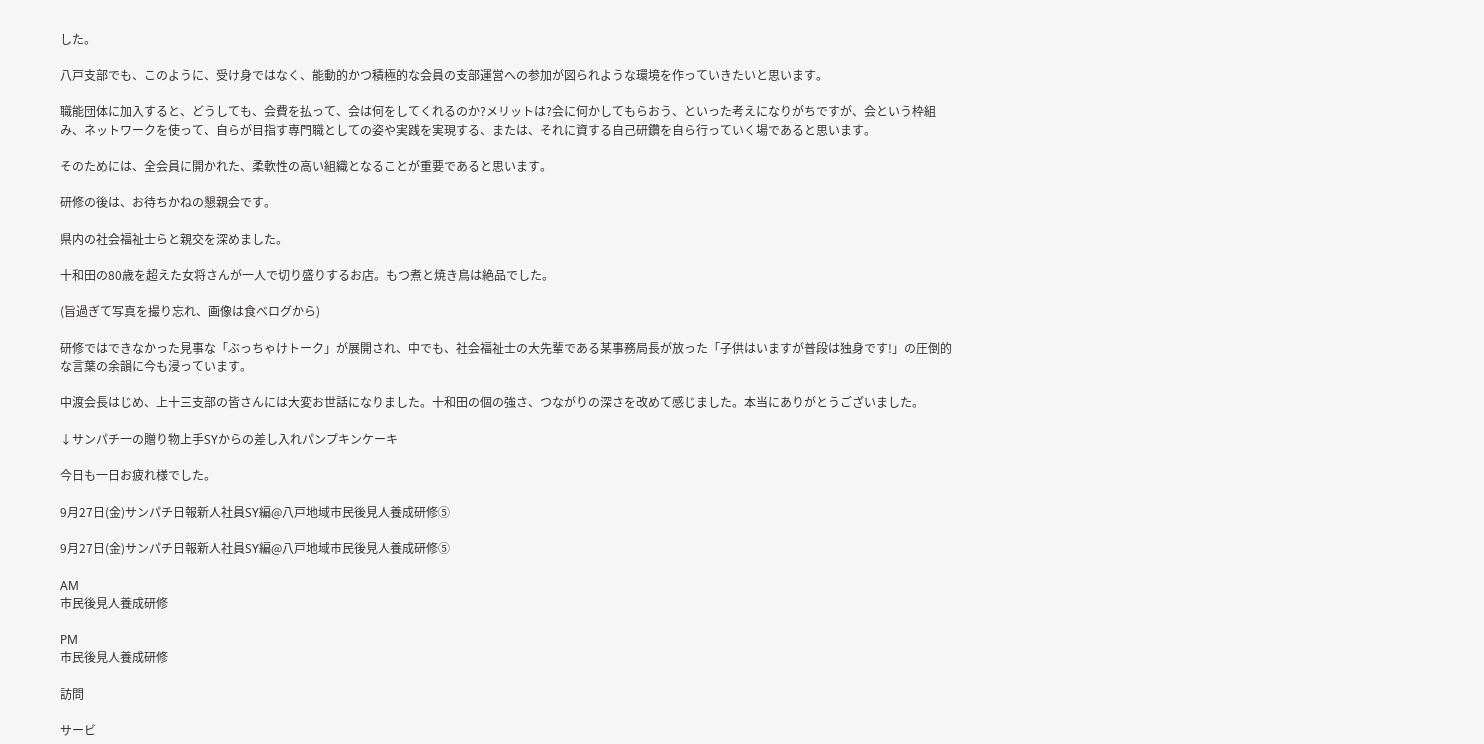した。

八戸支部でも、このように、受け身ではなく、能動的かつ積極的な会員の支部運営への参加が図られような環境を作っていきたいと思います。

職能団体に加入すると、どうしても、会費を払って、会は何をしてくれるのか?メリットは?会に何かしてもらおう、といった考えになりがちですが、会という枠組み、ネットワークを使って、自らが目指す専門職としての姿や実践を実現する、または、それに資する自己研鑽を自ら行っていく場であると思います。

そのためには、全会員に開かれた、柔軟性の高い組織となることが重要であると思います。

研修の後は、お待ちかねの懇親会です。

県内の社会福祉士らと親交を深めました。

十和田の80歳を超えた女将さんが一人で切り盛りするお店。もつ煮と焼き鳥は絶品でした。

(旨過ぎて写真を撮り忘れ、画像は食べログから)

研修ではできなかった見事な「ぶっちゃけトーク」が展開され、中でも、社会福祉士の大先輩である某事務局長が放った「子供はいますが普段は独身です!」の圧倒的な言葉の余韻に今も浸っています。

中渡会長はじめ、上十三支部の皆さんには大変お世話になりました。十和田の個の強さ、つながりの深さを改めて感じました。本当にありがとうございました。

↓サンパチ一の贈り物上手SYからの差し入れパンプキンケーキ

今日も一日お疲れ様でした。

9月27日(金)サンパチ日報新人社員SY編@八戸地域市民後見人養成研修⑤

9月27日(金)サンパチ日報新人社員SY編@八戸地域市民後見人養成研修⑤

AM
市民後見人養成研修

PM
市民後見人養成研修

訪問

サービ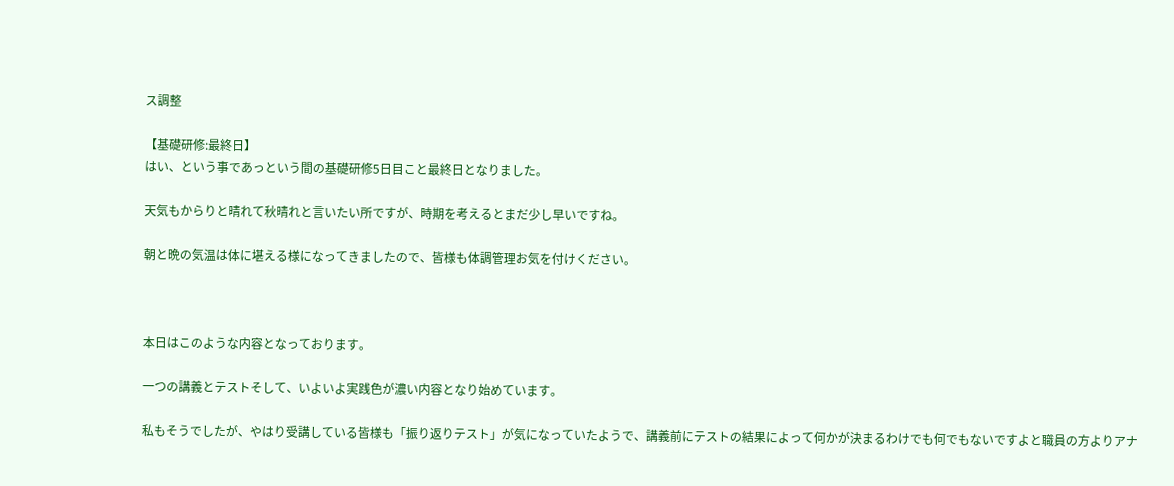ス調整

【基礎研修:最終日】
はい、という事であっという間の基礎研修5日目こと最終日となりました。

天気もからりと晴れて秋晴れと言いたい所ですが、時期を考えるとまだ少し早いですね。

朝と晩の気温は体に堪える様になってきましたので、皆様も体調管理お気を付けください。



本日はこのような内容となっております。

一つの講義とテストそして、いよいよ実践色が濃い内容となり始めています。

私もそうでしたが、やはり受講している皆様も「振り返りテスト」が気になっていたようで、講義前にテストの結果によって何かが決まるわけでも何でもないですよと職員の方よりアナ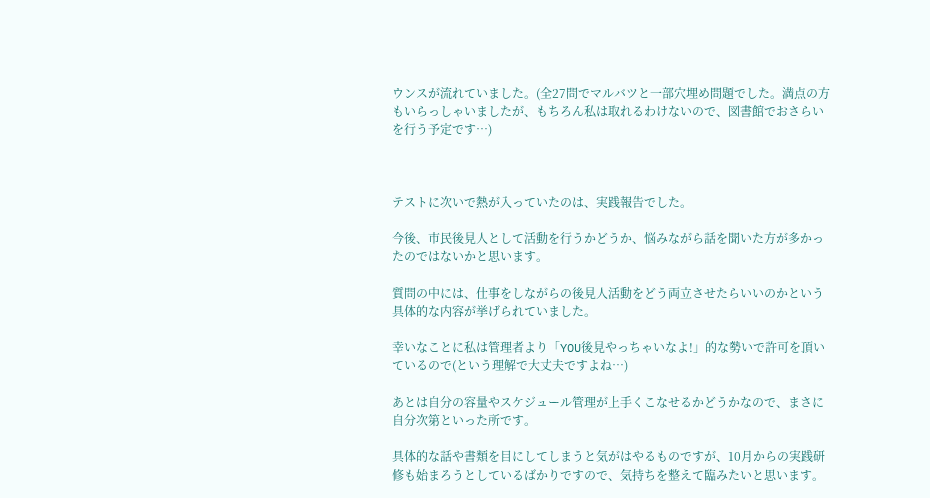ウンスが流れていました。(全27問でマルバツと一部穴埋め問題でした。満点の方もいらっしゃいましたが、もちろん私は取れるわけないので、図書館でおさらいを行う予定です…)



テストに次いで熱が入っていたのは、実践報告でした。

今後、市民後見人として活動を行うかどうか、悩みながら話を聞いた方が多かったのではないかと思います。

質問の中には、仕事をしながらの後見人活動をどう両立させたらいいのかという具体的な内容が挙げられていました。

幸いなことに私は管理者より「YOU後見やっちゃいなよ!」的な勢いで許可を頂いているので(という理解で大丈夫ですよね…)

あとは自分の容量やスケジュール管理が上手くこなせるかどうかなので、まさに自分次第といった所です。

具体的な話や書類を目にしてしまうと気がはやるものですが、10月からの実践研修も始まろうとしているばかりですので、気持ちを整えて臨みたいと思います。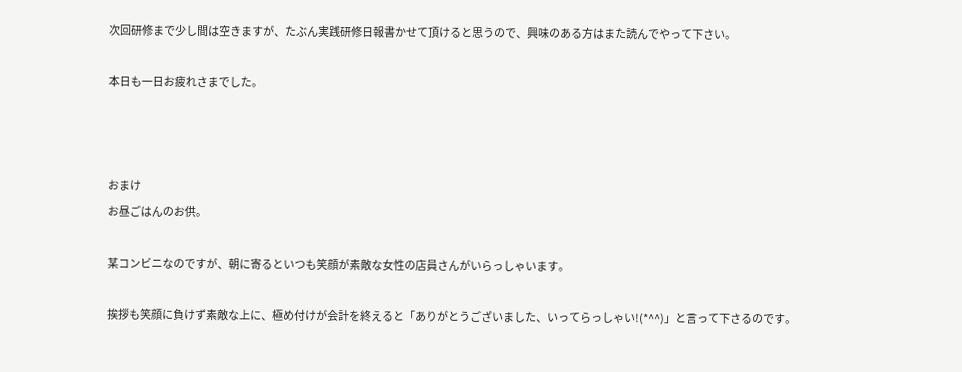次回研修まで少し間は空きますが、たぶん実践研修日報書かせて頂けると思うので、興味のある方はまた読んでやって下さい。

本日も一日お疲れさまでした。



おまけ
お昼ごはんのお供。

某コンビニなのですが、朝に寄るといつも笑顔が素敵な女性の店員さんがいらっしゃいます。

挨拶も笑顔に負けず素敵な上に、極め付けが会計を終えると「ありがとうございました、いってらっしゃい!(*^^)」と言って下さるのです。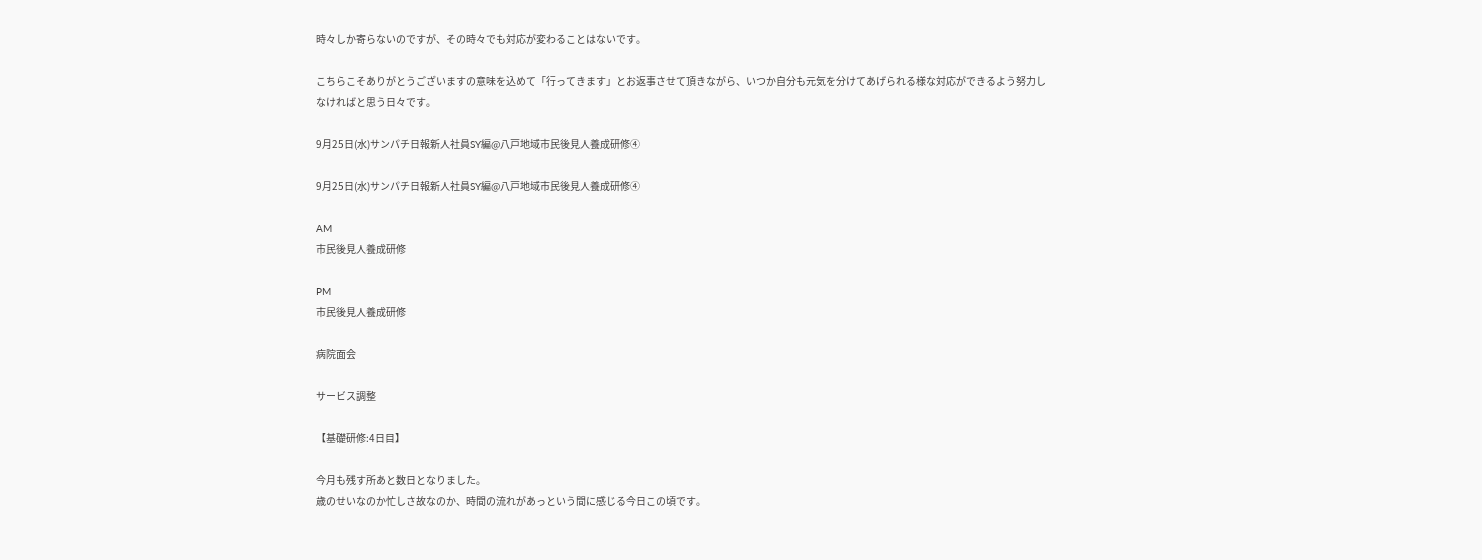時々しか寄らないのですが、その時々でも対応が変わることはないです。

こちらこそありがとうございますの意味を込めて「行ってきます」とお返事させて頂きながら、いつか自分も元気を分けてあげられる様な対応ができるよう努力しなければと思う日々です。

9月25日(水)サンパチ日報新人社員SY編@八戸地域市民後見人養成研修④

9月25日(水)サンパチ日報新人社員SY編@八戸地域市民後見人養成研修④

AM
市民後見人養成研修

PM
市民後見人養成研修

病院面会

サービス調整

【基礎研修:4日目】

今月も残す所あと数日となりました。
歳のせいなのか忙しさ故なのか、時間の流れがあっという間に感じる今日この頃です。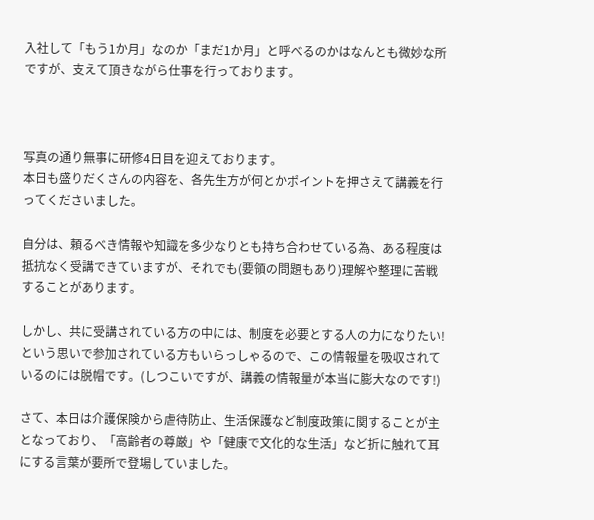入社して「もう1か月」なのか「まだ1か月」と呼べるのかはなんとも微妙な所ですが、支えて頂きながら仕事を行っております。



写真の通り無事に研修4日目を迎えております。
本日も盛りだくさんの内容を、各先生方が何とかポイントを押さえて講義を行ってくださいました。

自分は、頼るべき情報や知識を多少なりとも持ち合わせている為、ある程度は抵抗なく受講できていますが、それでも(要領の問題もあり)理解や整理に苦戦することがあります。

しかし、共に受講されている方の中には、制度を必要とする人の力になりたい!という思いで参加されている方もいらっしゃるので、この情報量を吸収されているのには脱帽です。(しつこいですが、講義の情報量が本当に膨大なのです!)

さて、本日は介護保険から虐待防止、生活保護など制度政策に関することが主となっており、「高齢者の尊厳」や「健康で文化的な生活」など折に触れて耳にする言葉が要所で登場していました。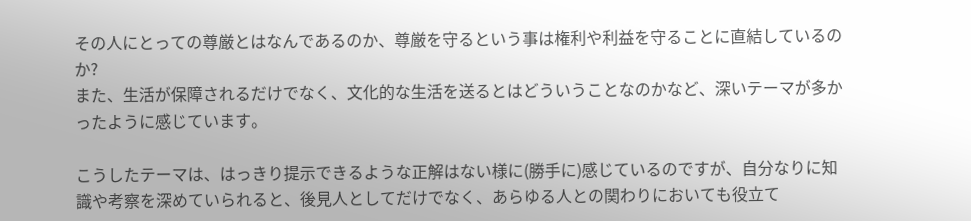その人にとっての尊厳とはなんであるのか、尊厳を守るという事は権利や利益を守ることに直結しているのか?
また、生活が保障されるだけでなく、文化的な生活を送るとはどういうことなのかなど、深いテーマが多かったように感じています。

こうしたテーマは、はっきり提示できるような正解はない様に(勝手に)感じているのですが、自分なりに知識や考察を深めていられると、後見人としてだけでなく、あらゆる人との関わりにおいても役立て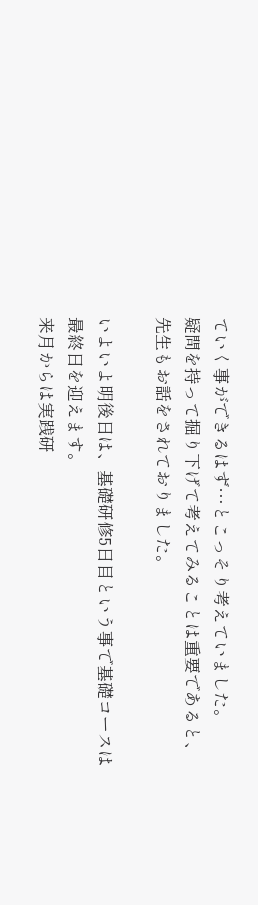ていく事ができるはず…とこっそり考えていました。
疑問を持って掘り下げて考えてみることは重要であると、先生もお話をされておりました。

いよいよ明後日は、基礎研修5日目という事で基礎コースは最終日を迎えます。
来月からは実践研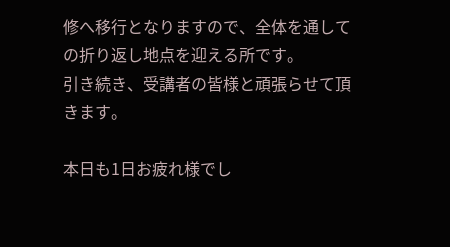修へ移行となりますので、全体を通しての折り返し地点を迎える所です。
引き続き、受講者の皆様と頑張らせて頂きます。

本日も1日お疲れ様でし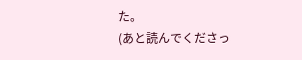た。
(あと読んでくださっ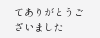てありがとうございました